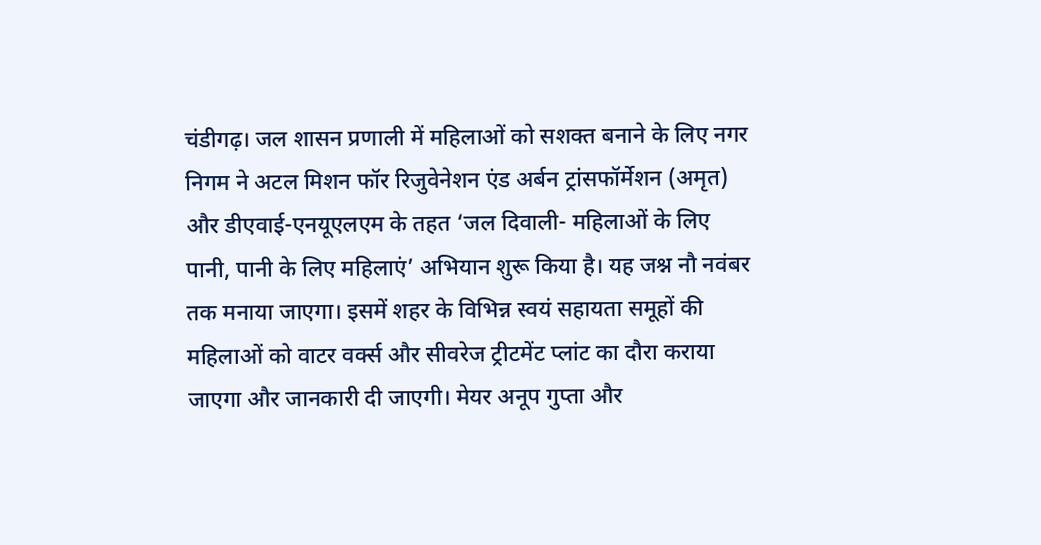चंडीगढ़। जल शासन प्रणाली में महिलाओं को सशक्त बनाने के लिए नगर निगम ने अटल मिशन फॉर रिजुवेनेशन एंड अर्बन ट्रांसफॉर्मेशन (अमृत) और डीएवाई-एनयूएलएम के तहत ‘जल दिवाली- महिलाओं के लिए पानी, पानी के लिए महिलाएं’ अभियान शुरू किया है। यह जश्न नौ नवंबर तक मनाया जाएगा। इसमें शहर के विभिन्न स्वयं सहायता समूहों की महिलाओं को वाटर वर्क्स और सीवरेज ट्रीटमेंट प्लांट का दौरा कराया जाएगा और जानकारी दी जाएगी। मेयर अनूप गुप्ता और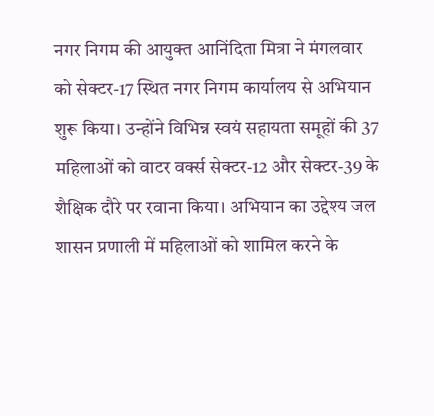नगर निगम की आयुक्त आनिंदिता मित्रा ने मंगलवार को सेक्टर-17 स्थित नगर निगम कार्यालय से अभियान शुरू किया। उन्होंने विभिन्न स्वयं सहायता समूहों की 37 महिलाओं को वाटर वर्क्स सेक्टर-12 और सेक्टर-39 के शैक्षिक दौरे पर रवाना किया। अभियान का उद्देश्य जल शासन प्रणाली में महिलाओं को शामिल करने के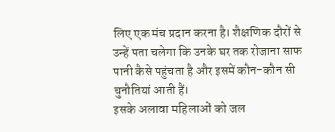लिए एक मंच प्रदान करना है। शैक्षणिक दौरों से उन्हें पता चलेगा कि उनके घर तक रोजाना साफ पानी कैसे पहुंचता है और इसमें कौन-कौन सी चुनौतियां आती हैं।
इसके अलावा महिलाओं को जल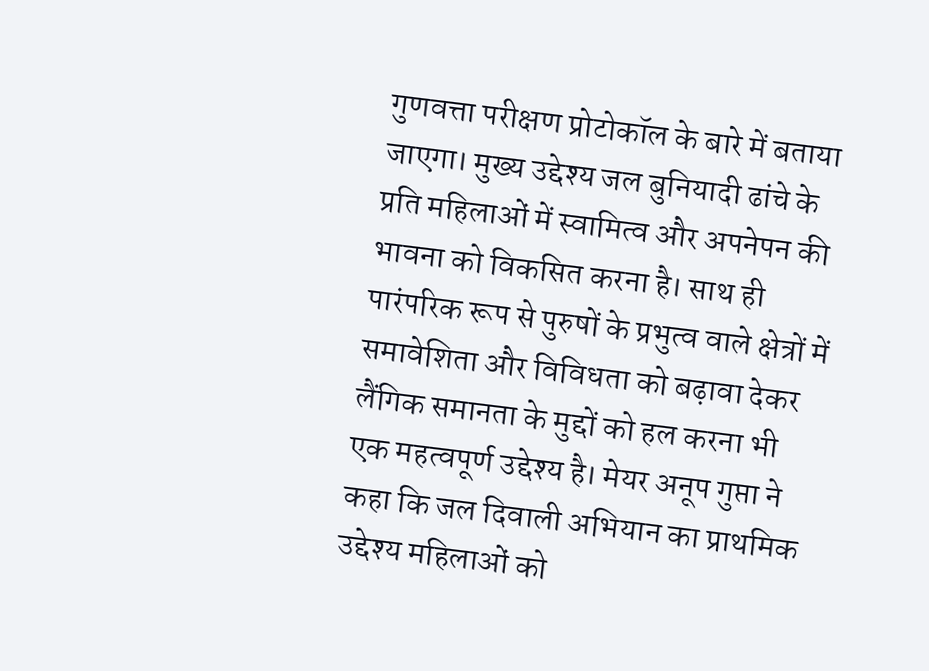गुणवत्ता परीक्षण प्रोटोकॉल के बारे में बताया जाएगा। मुख्य उद्देश्य जल बुनियादी ढांचे के प्रति महिलाओं में स्वामित्व और अपनेपन की भावना को विकसित करना है। साथ ही पारंपरिक रूप से पुरुषों के प्रभुत्व वाले क्षेत्रों में समावेशिता और विविधता को बढ़ावा देकर लैंगिक समानता के मुद्दों को हल करना भी एक महत्वपूर्ण उद्देश्य है। मेयर अनूप गुप्ता ने कहा कि जल दिवाली अभियान का प्राथमिक उद्देश्य महिलाओं को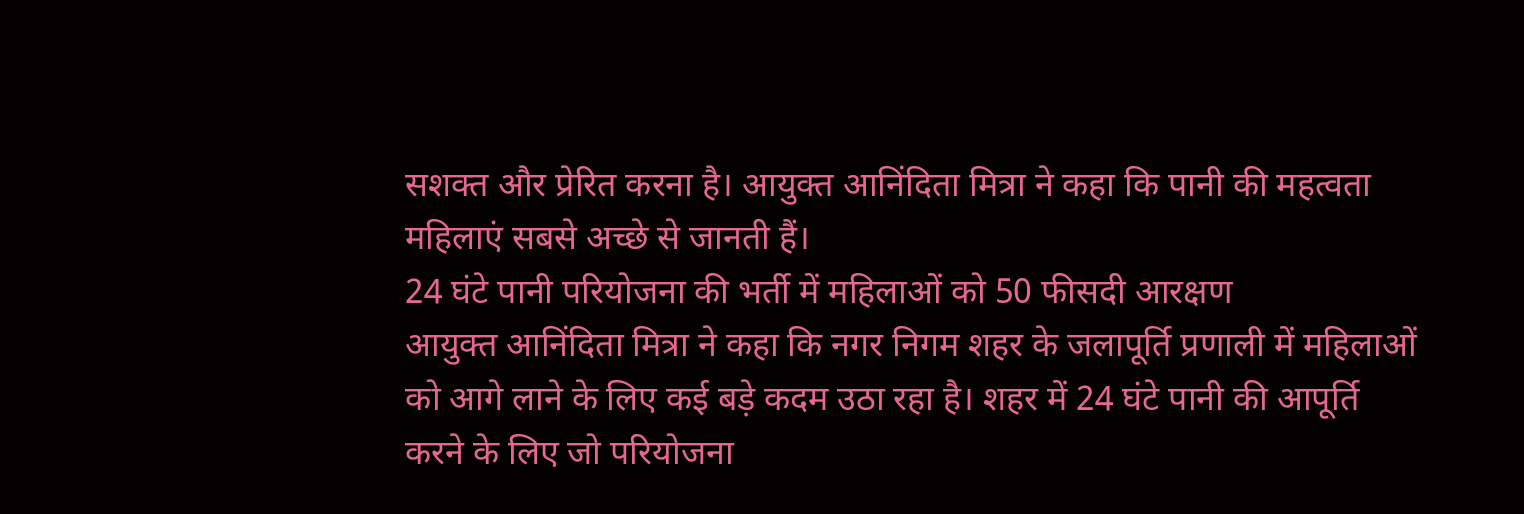सशक्त और प्रेरित करना है। आयुक्त आनिंदिता मित्रा ने कहा कि पानी की महत्वता महिलाएं सबसे अच्छे से जानती हैं।
24 घंटे पानी परियोजना की भर्ती में महिलाओं को 50 फीसदी आरक्षण
आयुक्त आनिंदिता मित्रा ने कहा कि नगर निगम शहर के जलापूर्ति प्रणाली में महिलाओं को आगे लाने के लिए कई बड़े कदम उठा रहा है। शहर में 24 घंटे पानी की आपूर्ति करने के लिए जो परियोजना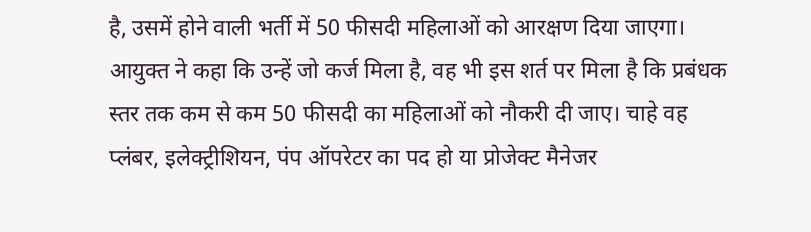है, उसमें होने वाली भर्ती में 50 फीसदी महिलाओं को आरक्षण दिया जाएगा। आयुक्त ने कहा कि उन्हें जो कर्ज मिला है, वह भी इस शर्त पर मिला है कि प्रबंधक स्तर तक कम से कम 50 फीसदी का महिलाओं को नौकरी दी जाए। चाहे वह प्लंबर, इलेक्ट्रीशियन, पंप ऑपरेटर का पद हो या प्रोजेक्ट मैनेजर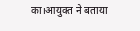का।आयुक्त ने बताया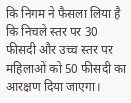कि निगम ने फैसला लिया है कि निचले स्तर पर 30 फीसदी और उच्च स्तर पर महिलाओं को 50 फीसदी का आरक्षण दिया जाएगा।